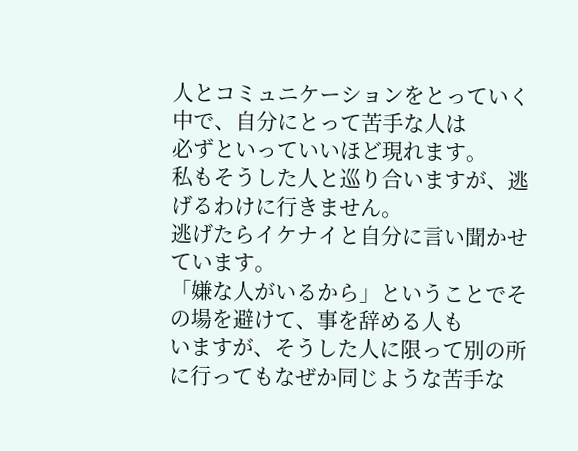人とコミュニケーションをとっていく中で、自分にとって苦手な人は
必ずといっていいほど現れます。
私もそうした人と巡り合いますが、逃げるわけに行きません。
逃げたらイケナイと自分に言い聞かせています。
「嫌な人がいるから」ということでその場を避けて、事を辞める人も
いますが、そうした人に限って別の所に行ってもなぜか同じような苦手な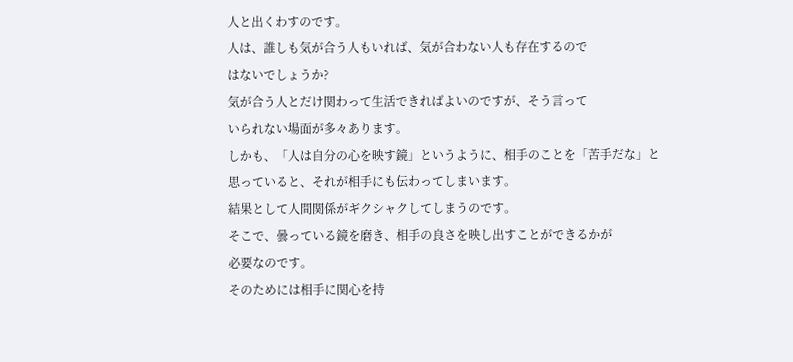人と出くわすのです。
人は、誰しも気が合う人もいれば、気が合わない人も存在するので
はないでしょうか?
気が合う人とだけ関わって生活できればよいのですが、そう言って
いられない場面が多々あります。
しかも、「人は自分の心を映す鏡」というように、相手のことを「苦手だな」と
思っていると、それが相手にも伝わってしまいます。
結果として人間関係がギクシャクしてしまうのです。
そこで、曇っている鏡を磨き、相手の良さを映し出すことができるかが
必要なのです。
そのためには相手に関心を持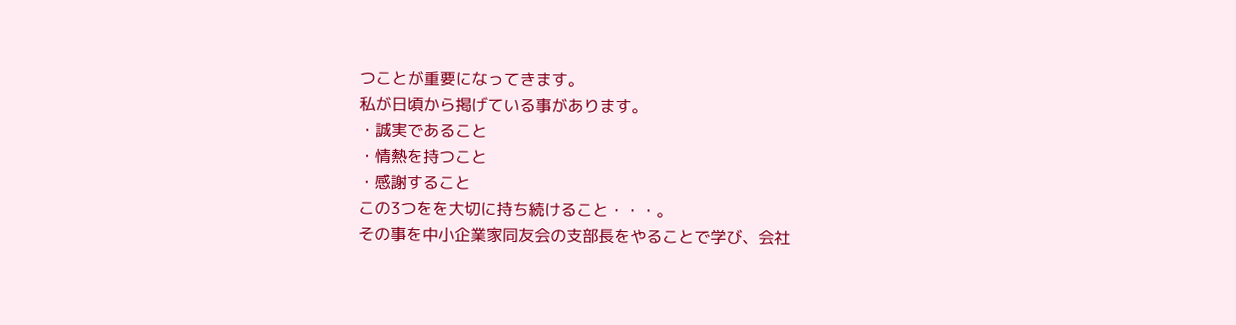つことが重要になってきます。
私が日頃から掲げている事があります。
・誠実であること
・情熱を持つこと
・感謝すること
この3つをを大切に持ち続けること・・・。
その事を中小企業家同友会の支部長をやることで学び、会社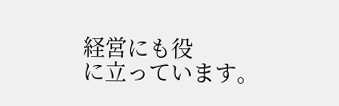経営にも役
に立っています。